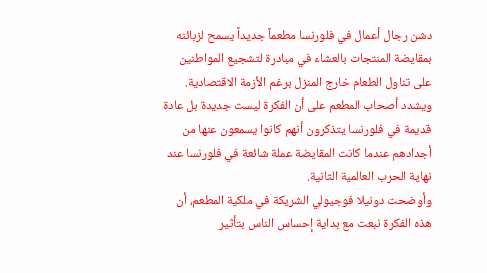دشن رجال أعمال في فلورنسا مطعماً جديداً يسمح لزبائنه بمقايضة المنتجات بالعشاء في مبادرة لتشجيع المواطنين على تناول الطعام خارج المنزل برغم الأزمة الاقتصادية. ويشدد أصحاب المطعم على أن الفكرة ليست جديدة بل عادة قديمة في فلورنسا يتذكرون أنهم كانوا يسمعون عنها من أجدادهم عندما كانت المقايضة عملة شائعة في فلورنسا عند نهاية الحرب العالمية الثانية.
وأوضحت دونيلا فوجيولي الشريكة في ملكية المطعم، أن هذه الفكرة نبعت مع بداية إحساس الناس بتأثير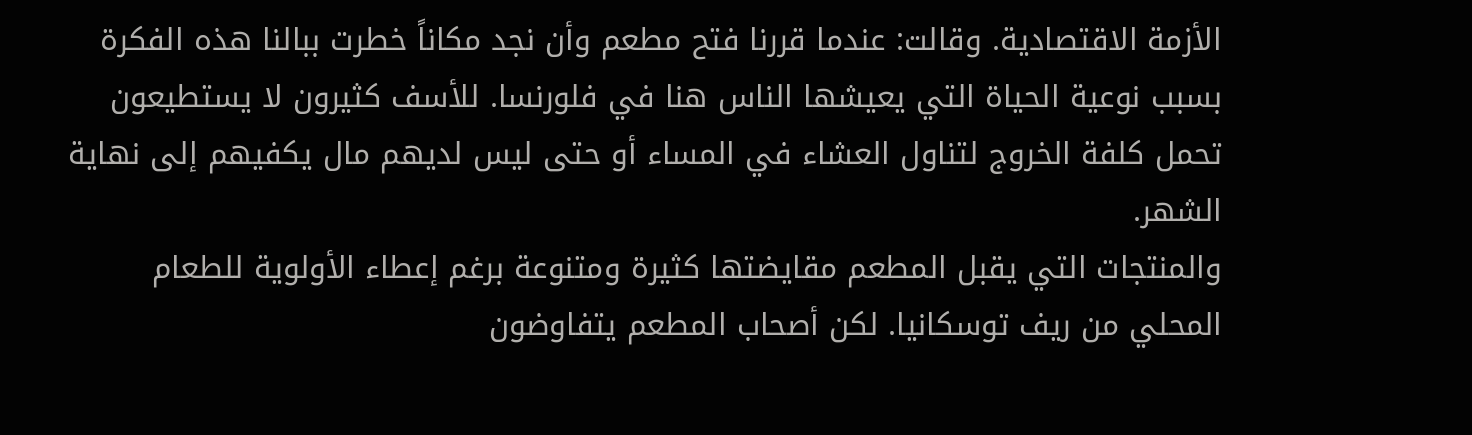الأزمة الاقتصادية. وقالت: عندما قررنا فتح مطعم وأن نجد مكاناً خطرت ببالنا هذه الفكرة بسبب نوعية الحياة التي يعيشها الناس هنا في فلورنسا. للأسف كثيرون لا يستطيعون تحمل كلفة الخروج لتناول العشاء في المساء أو حتى ليس لديهم مال يكفيهم إلى نهاية الشهر.
والمنتجات التي يقبل المطعم مقايضتها كثيرة ومتنوعة برغم إعطاء الأولوية للطعام المحلي من ريف توسكانيا. لكن أصحاب المطعم يتفاوضون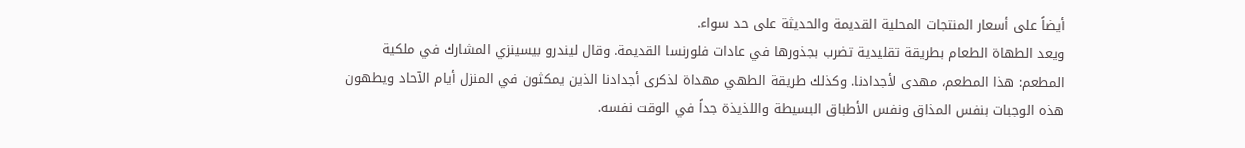أيضاً على أسعار المنتجات المحلية القديمة والحديثة على حد سواء.
ويعد الطهاة الطعام بطريقة تقليدية تضرب بجذورها في عادات فلورنسا القديمة. وقال ليندرو بيسينزي المشارك في ملكية المطعم: هذا المطعم، مهدى لأجدادنا. وكذلك طريقة الطهي مهداة لذكرى أجدادنا الذين يمكثون في المنزل أيام الآحاد ويطهون هذه الوجبات بنفس المذاق ونفس الأطباق البسيطة واللذيذة جداً في الوقت نفسه.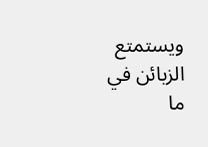ويستمتع الزبائن في ما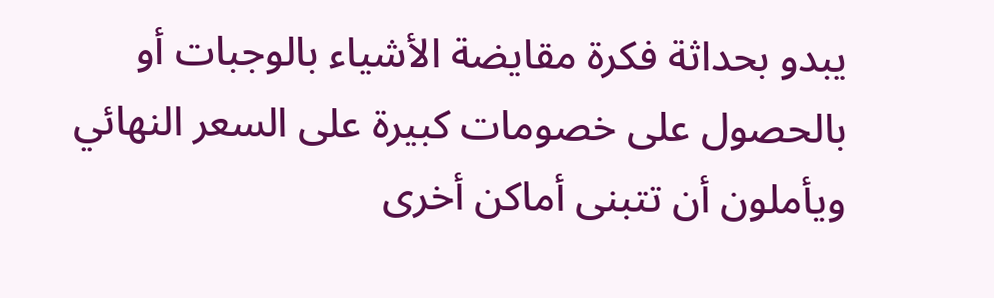يبدو بحداثة فكرة مقايضة الأشياء بالوجبات أو بالحصول على خصومات كبيرة على السعر النهائي ويأملون أن تتبنى أماكن أخرى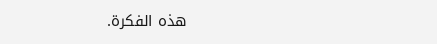هذه الفكرة.